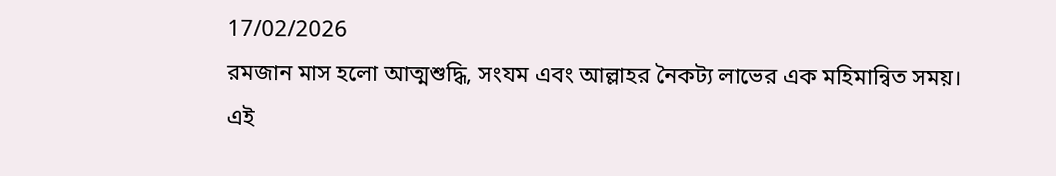17/02/2026
রমজান মাস হলো আত্মশুদ্ধি, সংযম এবং আল্লাহর নৈকট্য লাভের এক মহিমান্বিত সময়। এই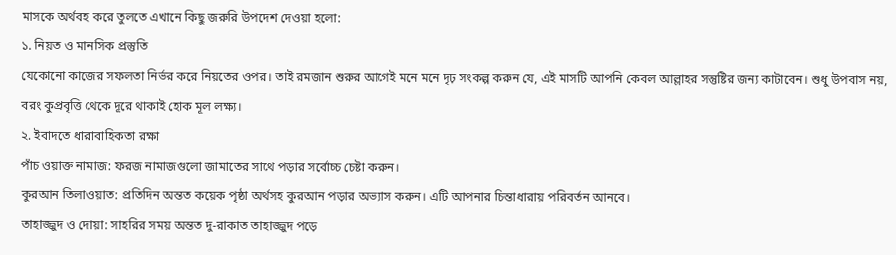মাসকে অর্থবহ করে তুলতে এখানে কিছু জরুরি উপদেশ দেওয়া হলো:
১. নিয়ত ও মানসিক প্রস্তুতি
যেকোনো কাজের সফলতা নির্ভর করে নিয়তের ওপর। তাই রমজান শুরুর আগেই মনে মনে দৃঢ় সংকল্প করুন যে, এই মাসটি আপনি কেবল আল্লাহর সন্তুষ্টির জন্য কাটাবেন। শুধু উপবাস নয়, বরং কুপ্রবৃত্তি থেকে দূরে থাকাই হোক মূল লক্ষ্য।
২. ইবাদতে ধারাবাহিকতা রক্ষা
পাঁচ ওয়াক্ত নামাজ: ফরজ নামাজগুলো জামাতের সাথে পড়ার সর্বোচ্চ চেষ্টা করুন।
কুরআন তিলাওয়াত: প্রতিদিন অন্তত কয়েক পৃষ্ঠা অর্থসহ কুরআন পড়ার অভ্যাস করুন। এটি আপনার চিন্তাধারায় পরিবর্তন আনবে।
তাহাজ্জুদ ও দোয়া: সাহরির সময় অন্তত দু-রাকাত তাহাজ্জুদ পড়ে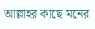আল্লাহর কাছে মনের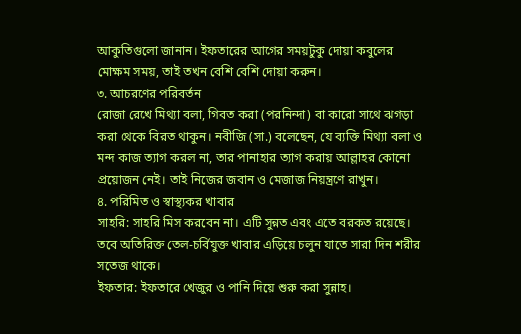আকুতিগুলো জানান। ইফতারের আগের সময়টুকু দোয়া কবুলের মোক্ষম সময়, তাই তখন বেশি বেশি দোয়া করুন।
৩. আচরণের পরিবর্তন
রোজা রেখে মিথ্যা বলা, গিবত করা (পরনিন্দা) বা কারো সাথে ঝগড়া করা থেকে বিরত থাকুন। নবীজি (সা.) বলেছেন, যে ব্যক্তি মিথ্যা বলা ও মন্দ কাজ ত্যাগ করল না, তার পানাহার ত্যাগ করায় আল্লাহর কোনো প্রয়োজন নেই। তাই নিজের জবান ও মেজাজ নিয়ন্ত্রণে রাখুন।
৪. পরিমিত ও স্বাস্থ্যকর খাবার
সাহরি: সাহরি মিস করবেন না। এটি সুন্নত এবং এতে বরকত রয়েছে। তবে অতিরিক্ত তেল-চর্বিযুক্ত খাবার এড়িয়ে চলুন যাতে সারা দিন শরীর সতেজ থাকে।
ইফতার: ইফতারে খেজুর ও পানি দিয়ে শুরু করা সুন্নাহ।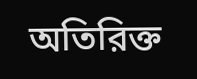অতিরিক্ত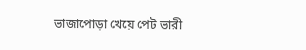ভাজাপোড়া খেয়ে পেট ভারী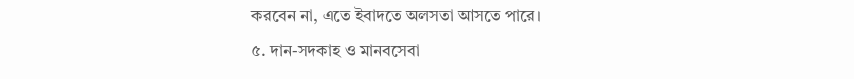করবেন না, এতে ইবাদতে অলসতা আসতে পারে।
৫. দান-সদকাহ ও মানবসেবা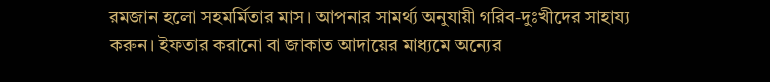রমজান হলো সহমর্মিতার মাস। আপনার সামর্থ্য অনুযায়ী গরিব-দুঃখীদের সাহায্য করুন। ইফতার করানো বা জাকাত আদায়ের মাধ্যমে অন্যের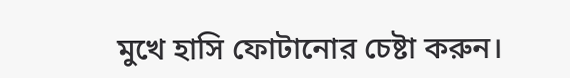মুখে হাসি ফোটানোর চেষ্টা করুন।